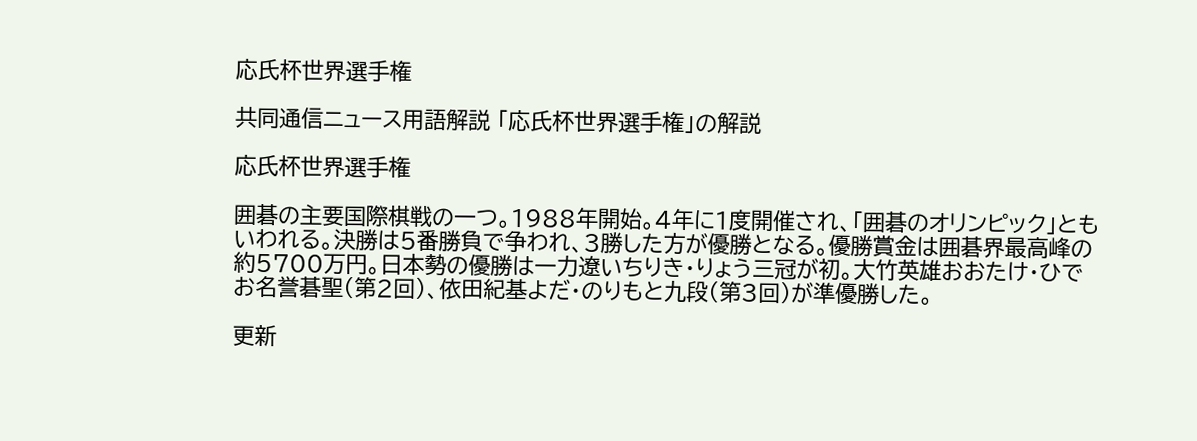応氏杯世界選手権

共同通信ニュース用語解説 「応氏杯世界選手権」の解説

応氏杯世界選手権

囲碁の主要国際棋戦の一つ。1988年開始。4年に1度開催され、「囲碁のオリンピック」ともいわれる。決勝は5番勝負で争われ、3勝した方が優勝となる。優勝賞金は囲碁界最高峰の約5700万円。日本勢の優勝は一力遼いちりき・りょう三冠が初。大竹英雄おおたけ・ひでお名誉碁聖(第2回)、依田紀基よだ・のりもと九段(第3回)が準優勝した。

更新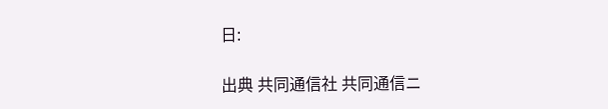日:

出典 共同通信社 共同通信ニ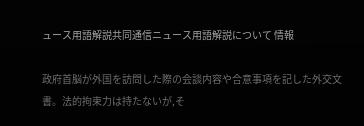ュース用語解説共同通信ニュース用語解説について 情報

政府首脳が外国を訪問した際の会談内容や合意事項を記した外交文書。法的拘束力は持たないが,そ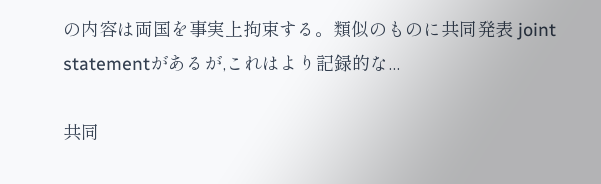の内容は両国を事実上拘束する。類似のものに共同発表 joint statementがあるが,これはより記録的な...

共同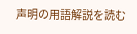声明の用語解説を読む